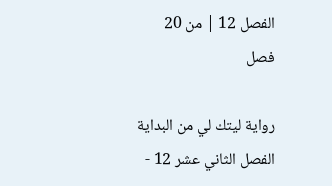الفصل 12 | من 20 فصل

رواية ليتك لي من البداية الفصل الثاني عشر 12 -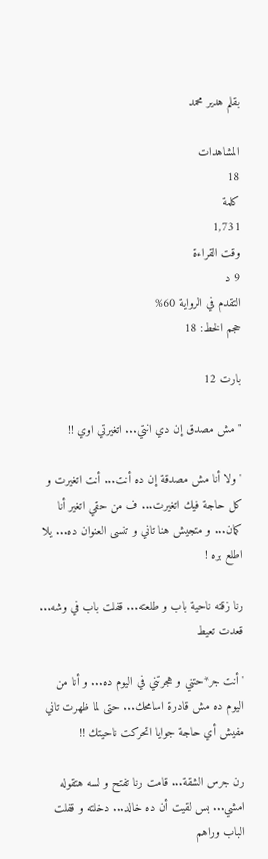بقلم هدير محمد

المشاهدات
18
كلمة
1,731
وقت القراءة
9 د
التقدم في الرواية 60%
حجم الخط: 18

بارت 12

" مش مصدق إن دي انتي... اتغيرتي اوي !!

' ولا أنا مش مصدقة إن ده أنت... أنت اتغيرت و كل حاجة فيك اتغيرت... ف من حقي اتغير أنا كمان... و متجيش هنا تاني و تنسى العنوان ده... يلا اطلع بره !

رنا زقته ناحية باب و طلعته... قفلت باب في وشه... قعدت تعيط

' أنت جر*حتني و هجرتني في اليوم ده... و أنا من اليوم ده مش قادرة اسامحك... حتى لما ظهرت تاني مفيش أي حاجة جوايا اتحركت ناحيتك !!

رن جرس الشقة... قامت رنا تفتح و لسه هتقوله امشي... بس لقيت أن ده خالد... دخلته و قفلت الباب وراهم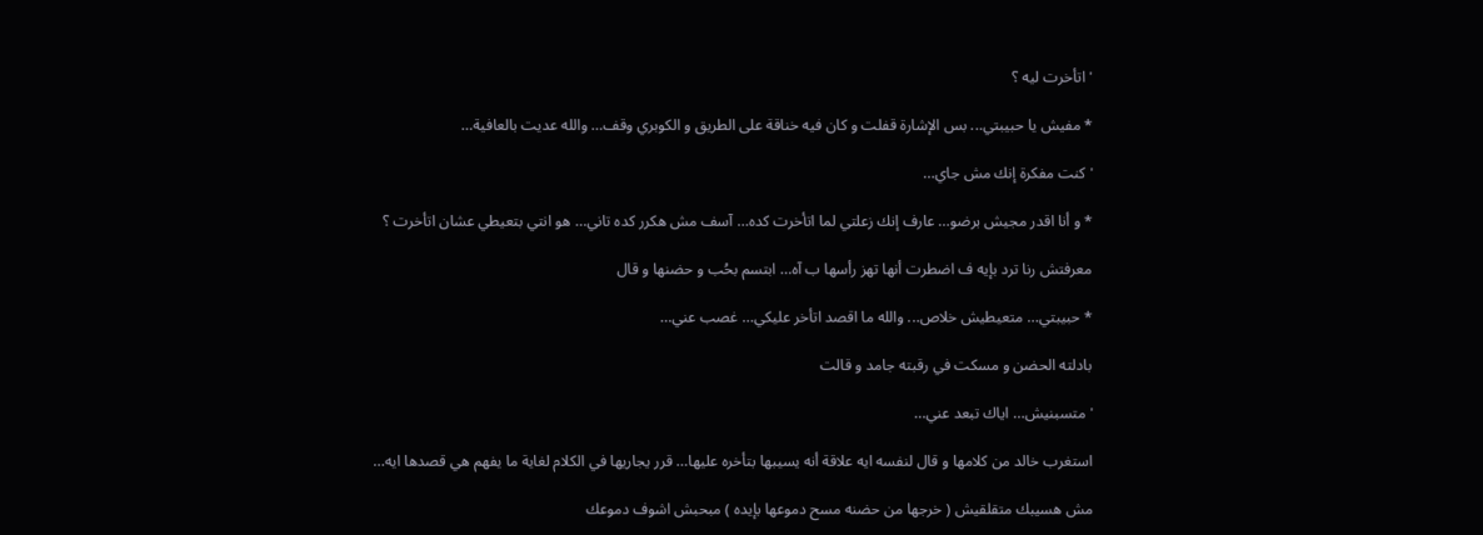' اتأخرت ليه ؟

* مفيش يا حبيبتي... بس الإشارة قفلت و كان فيه خناقة على الطريق و الكوبري وقف... والله عديت بالعافية...

' كنت مفكرة إنك مش جاي...

* و أنا اقدر مجيش برضو... عارف إنك زعلتي لما اتأخرت كده... آسف مش هكرر كده تاني... هو انتي بتعيطي عشان اتأخرت ؟

معرفتش رنا ترد بإيه ف اضطرت أنها تهز رأسها ب آه... ابتسم بحُب و حضنها و قال

* حبيبتي... متعيطيش خلاص... والله ما اقصد اتأخر عليكي... غصب عني...

بادلته الحضن و مسكت في رقبته جامد و قالت

' متسبنيش... اياك تبعد عني...

استغرب خالد من كلامها و قال لنفسه ايه علاقة أنه يسيبها بتأخره عليها... قرر يجاريها في الكلام لغاية ما يفهم هي قصدها ايه...

مش هسيبك متقلقيش ( خرجها من حضنه مسح دموعها بإيده ) مبحبش اشوف دموعك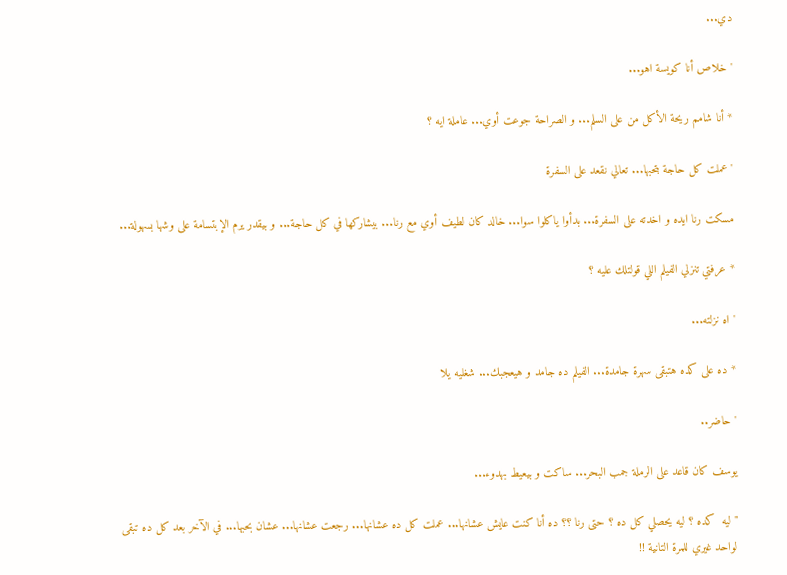دي...

' خلاص أنا كويسة اهو...

* أنا شامم ريحة الأكل من على السلم... و الصراحة جوعت أوي... عاملة ايه ؟

' عملت كل حاجة بتحبها... تعالي نقعد على السفرة

مسكت رنا ايده و اخدته على السفرة... بدأوا ياكلوا سوا... خالد كان لطيف أوي مع رنا... بيشاركها في كل حاجة... و بيقدر يرم الإبتسامة على وشها بسهولة...

* عرفتي تنزلي الفيلم اللي قولتلك عليه ؟

' اه نزلته...

* ده على كده هتبقى سهرة جامدة... الفيلم ده جامد و هيعجبك... شغليه يلا

' حاضر..

يوسف كان قاعد على الرملة جمب البحر... ساكت و بيعيط بهدوء...

" ليه  كده ؟ ليه يحصلي كل ده ؟ حتى رنا ؟؟ ده أنا كنت عايش عشانها... عملت كل ده عشانها... رجعت عشانها... عشان بحبها... في الآخر بعد كل ده تبقى لواحد غيري للمرة التانية !!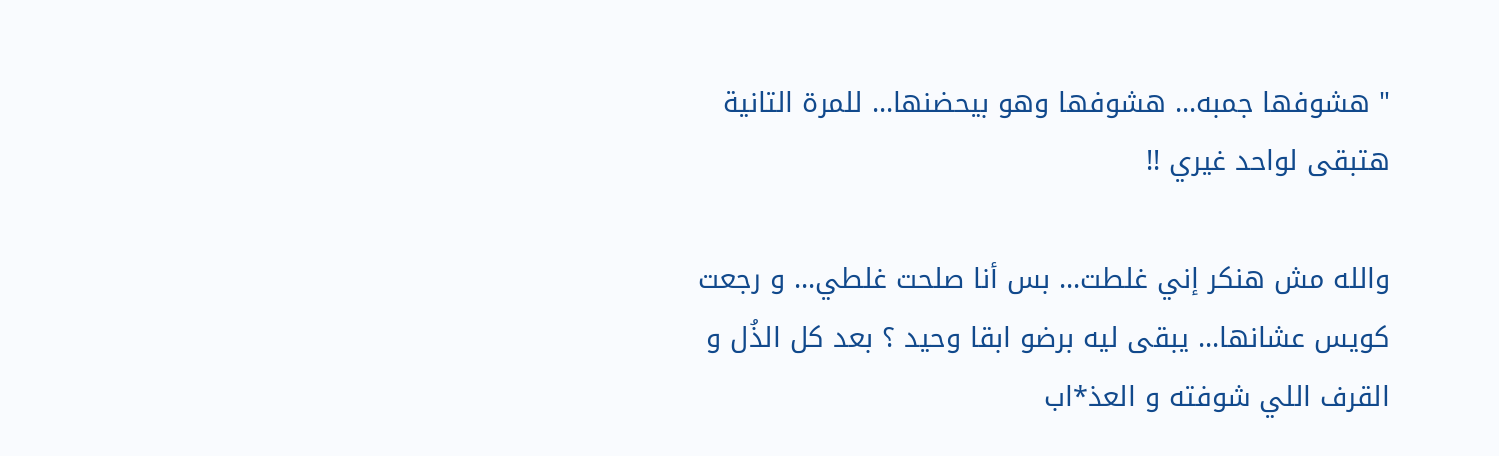" هشوفها جمبه... هشوفها وهو بيحضنها... للمرة التانية هتبقى لواحد غيري !!

والله مش هنكر إني غلطت... بس أنا صلحت غلطي... و رجعت كويس عشانها... يبقى ليه برضو ابقا وحيد ؟ بعد كل الذُل و القرف اللي شوفته و العذ*اب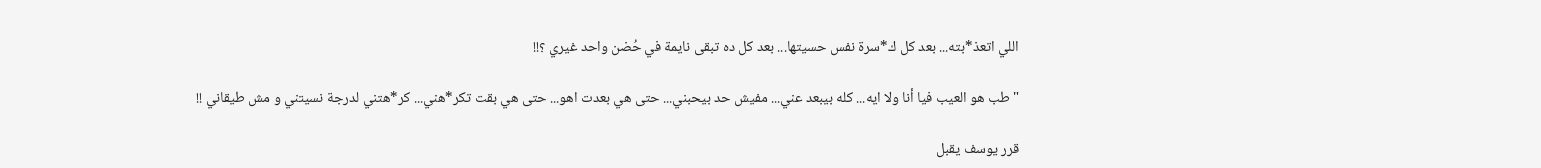اللي اتعذ*بته... بعد كل ك*سرة نفس حسيتها... بعد كل ده تبقى نايمة في حُضن واحد غيري ؟!!

" طب هو العيب فيا أنا ولا ايه... كله بيبعد عني... مفيش حد بيحبني... حتى هي بعدت اهو... حتى هي بقت تكر*هني... كر*هتني لدرجة نسيتني و مش طيقاني !!

قرر يوسف يقبل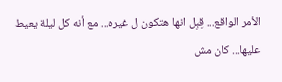الأمر الواقع... قِبِل انها هتكون ل غيره... مع أنه كل ليلة يعيط عليها... كان مش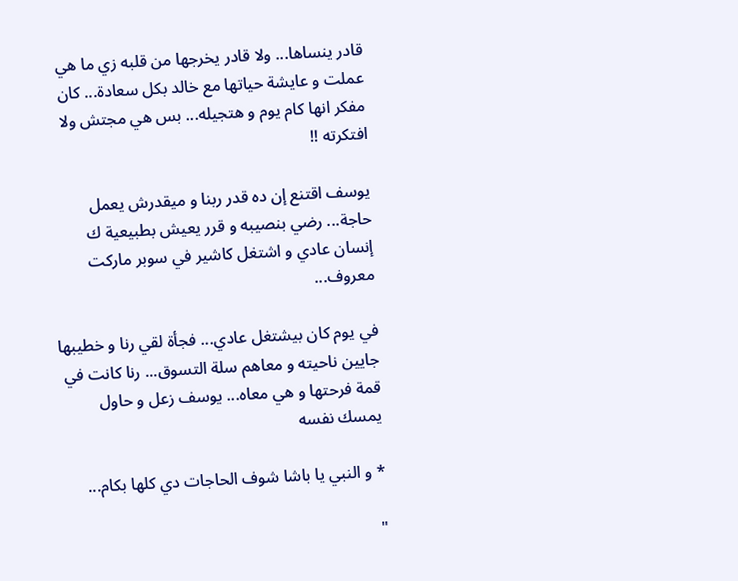قادر ينساها... ولا قادر يخرجها من قلبه زي ما هي عملت و عايشة حياتها مع خالد بكل سعادة... كان مفكر انها كام يوم و هتجيله... بس هي مجتش ولا افتكرته !!

يوسف اقتنع إن ده قدر ربنا و ميقدرش يعمل حاجة... رضي بنصيبه و قرر يعيش بطبيعية ك إنسان عادي و اشتغل كاشير في سوبر ماركت معروف...

في يوم كان بيشتغل عادي... فجأة لقي رنا و خطيبها جايين ناحيته و معاهم سلة التسوق... رنا كانت في قمة فرحتها و هي معاه... يوسف زعل و حاول يمسك نفسه

* و النبي يا باشا شوف الحاجات دي كلها بكام...

"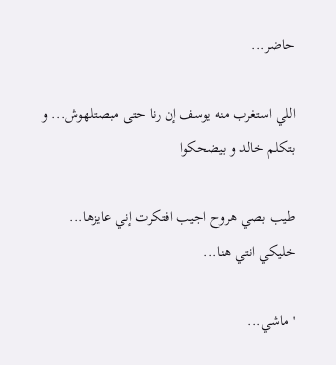حاضر...

اللي استغرب منه يوسف إن رنا حتى مبصتلهوش... و بتكلم خالد و بيضحكوا

طيب بصي هروح اجيب افتكرت إني عايزها... خليكي انتي هنا...

' ماشي...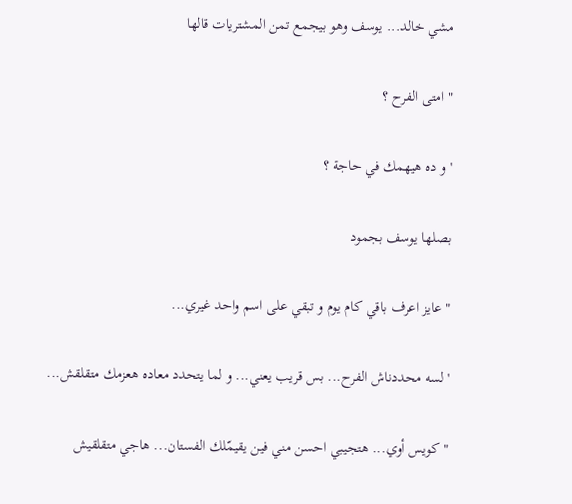مشي خالد... يوسف وهو بيجمع تمن المشتريات قالها

" امتى الفرح ؟

' و ده هيهمك في حاجة ؟

بصلها يوسف بجمود

" عايز اعرف باقي كام يوم و تبقي على اسم واحد غيري...

' لسه محددناش الفرح... بس قريب يعني... و لما يتحدد معاده هعزمك متقلقش...

" كويس أوي... هتجيبي احسن مني فين يقيمّلك الفستان... هاجي متقلقيش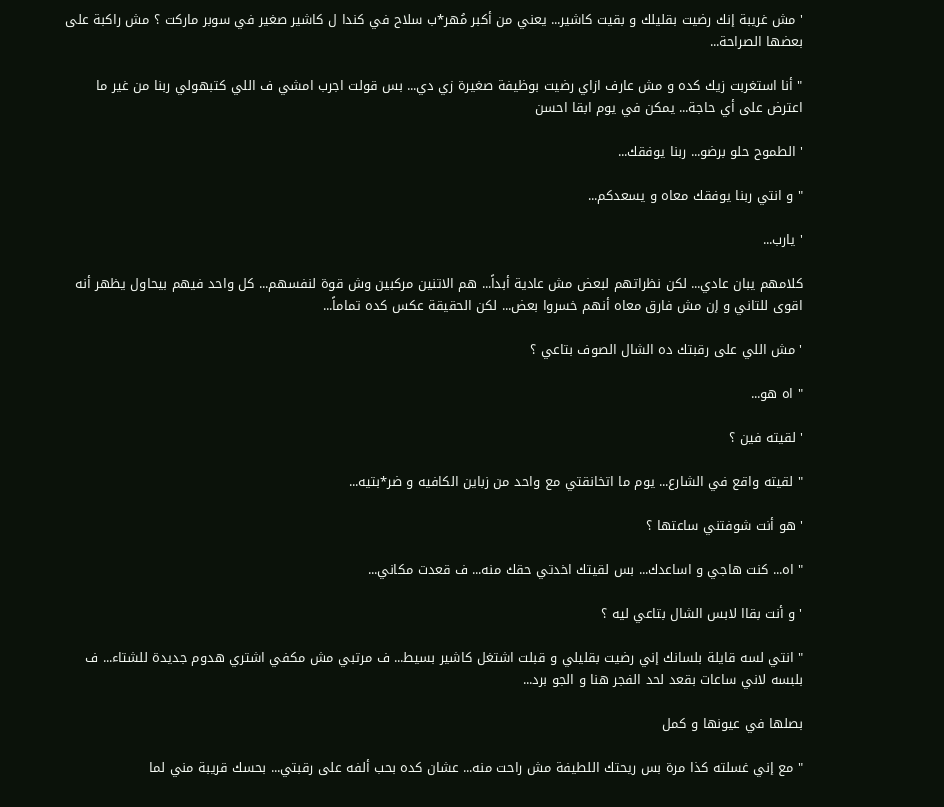' مش غريبة إنك رضيت بقليلك و بقيت كاشير... يعني من أكبر مُهر*ب سلاح في كندا ل كاشير صغير في سوبر ماركت ؟ مش راكبة على بعضها الصراحة...

" أنا استغربت زيك كده و مش عارف ازاي رضيت بوظيفة صغيرة زي دي... بس قولت اجرب امشي ف اللي كتبهولي ربنا من غير ما اعترض على أي حاجة... يمكن في يوم ابقا احسن

' الطموح حلو برضو... ربنا يوفقك...

" و انتي ربنا يوفقك معاه و يسعدكم...

' يارب...

كلامهم يبان عادي... لكن نظراتهم لبعض مش عادية أبداً... هم الاتنين مركبين وش قوة لنفسهم... كل واحد فيهم بيحاول يظهر أنه اقوى للتاني و إن مش فارق معاه أنهم خسروا بعض... لكن الحقيقة عكس كده تماماً...

' مش اللي على رقبتك ده الشال الصوف بتاعي ؟

" اه هو...

' لقيته فين ؟

" لقيته واقع في الشارع... يوم ما اتخانقتي مع واحد من زباين الكافيه و ضر*بتيه...

' هو أنت شوفتني ساعتها ؟

" اه... كنت هاجي و اساعدك... بس لقيتك اخدتي حقك منه... ف قعدت مكاني...

' و أنت بقاا لابس الشال بتاعي ليه ؟

" انتي لسه قايلة بلسانك إني رضيت بقليلي و قبلت اشتغل كاشير بسيط... ف مرتبي مش مكفي اشتري هدوم جديدة للشتاء... ف بلبسه لاني ساعات بقعد لحد الفجر هنا و الجو برد...

بصلها في عيونها و كمل

" مع إني غسلته كذا مرة بس ريحتك اللطيفة مش راحت منه... عشان كده بحب ألفه على رقبتي... بحسك قريبة مني لما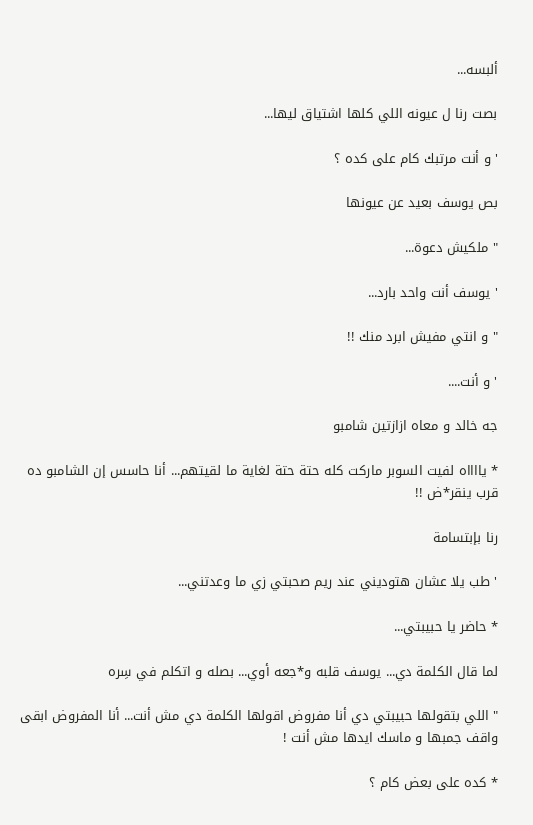ألبسه...

بصت رنا ل عيونه اللي كلها اشتياق ليها...

' و أنت مرتبك كام على كده ؟

بص يوسف بعيد عن عيونها

" ملكيش دعوة...

' يوسف أنت واحد بارد...

" و انتي مفيش ابرد منك !!

' و أنت....

جه خالد و معاه ازازتين شامبو

* يااااه لفيت السوبر ماركت كله حتة حتة لغاية ما لقيتهم... أنا حاسس إن الشامبو ده قرب ينقر*ض !!

رنا بإبتسامة

' طب يلا عشان هتوديني عند ريم صحبتي زي ما وعدتني...

* حاضر يا حبيبتي...

لما قال الكلمة دي... يوسف قلبه و*جعه أوي... بصله و اتكلم في سِره

" اللي بتقولها حبيبتي دي أنا مفروض اقولها الكلمة دي مش أنت... أنا المفروض ابقى واقف جمبها و ماسك ايدها مش أنت !

* كده على بعض كام ؟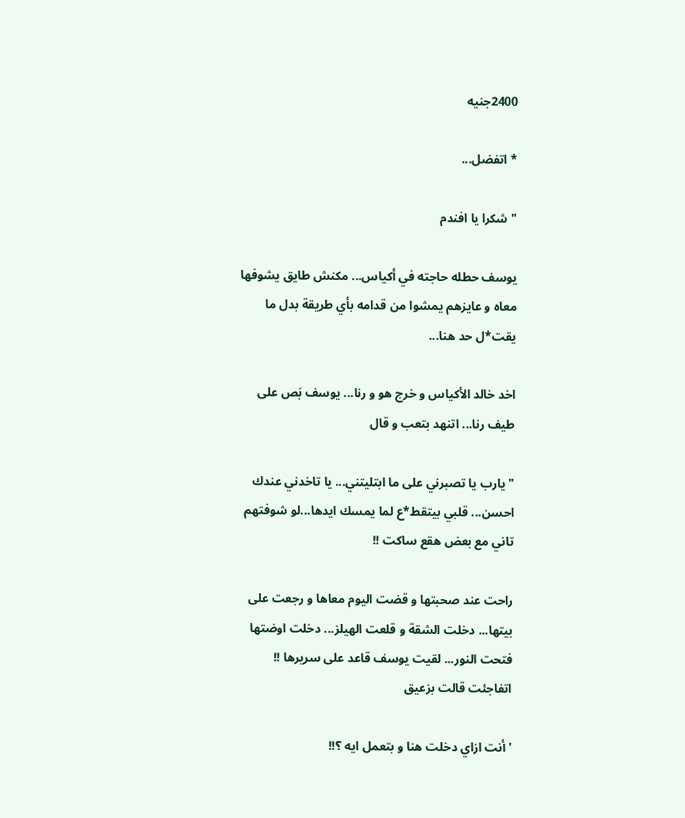2400جنيه

* اتفضل...

" شكرا يا افندم

يوسف حطله حاجته في أكياس... مكنش طايق يشوفها معاه و عايزهم يمشوا من قدامه بأي طريقة بدل ما يقت*ل حد هنا...

اخد خالد الأكياس و خرج هو و رنا... يوسف بَص على طيف رنا... اتنهد بتعب و قال

" يارب يا تصبرني على ما ابتليتني... يا تاخدني عندك احسن... قلبي بيتقط*ع لما يمسك ايدها...لو شوفتهم تاني مع بعض هقع ساكت !!

راحت عند صحبتها و قضت اليوم معاها و رجعت على بيتها... دخلت الشقة و قلعت الهيلز... دخلت اوضتها فتحت النور... لقيت يوسف قاعد على سريرها !! اتفاجئت قالت بزعيق

' أنت ازاي دخلت هنا و بتعمل ايه ؟!!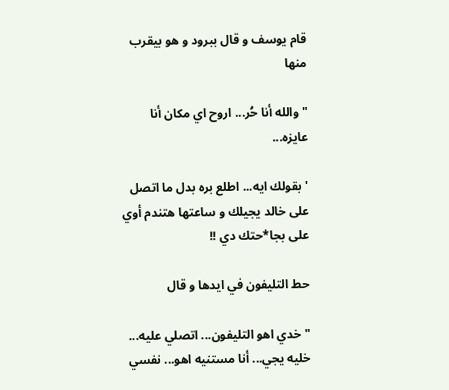قام يوسف و قال ببرود و هو بيقرب منها

" والله أنا حُر... اروح اي مكان أنا عايزه...

' بقولك ايه... اطلع بره بدل ما اتصل على خالد يجيلك و ساعتها هتندم أوي على بجا*حتك دي !!

حط التليفون في ايدها و قال

" خدي اهو التليفون... اتصلي عليه... خليه يجي... أنا مستنيه اهو... نفسي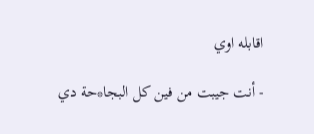اقابله اوي

- أنت جيبت من فين كل البجا*حة دي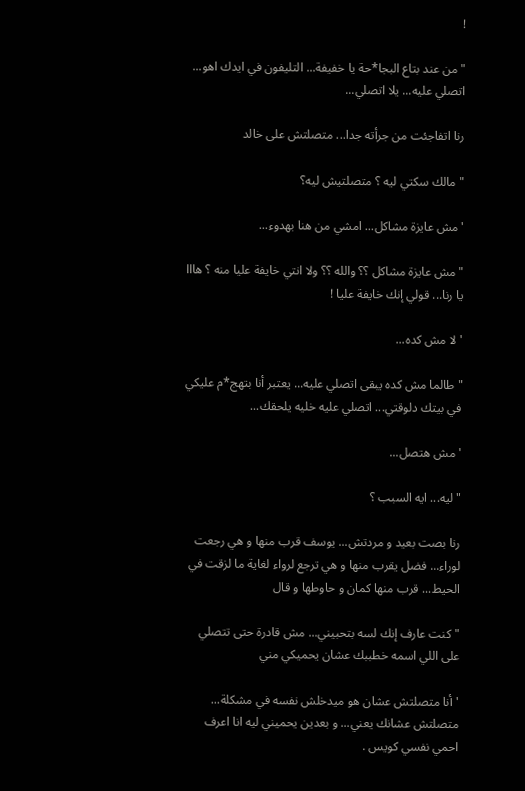!

" من عند بتاع البجا*حة يا خفيفة... التليفون في ايدك اهو... اتصلي عليه... يلا اتصلي...

رنا اتفاجئت من جرأته جدا... متصلتش على خالد

" مالك سكتي ليه ؟ متصلتيش ليه؟

' مش عايزة مشاكل... امشي من هنا بهدوء...

" مش عايزة مشاكل ؟؟ والله ؟؟ ولا انتي خايفة عليا منه ؟ هااا يا رنا... قولي إنك خايفة عليا !

' لا مش كده...

" طالما مش كده يبقى اتصلي عليه... يعتبر أنا بتهج*م عليكي في بيتك دلوقتي... اتصلي عليه خليه يلحقك...

' مش هتصل...

" ليه... ايه السبب ؟

رنا بصت بعيد و مردتش... يوسف قرب منها و هي رجعت لوراء... فضل يقرب منها و هي ترجع لرواء لغاية ما لزقت في الحيط... قرب منها كمان و حاوطها و قال

" كنت عارف إنك لسه بتحبيني... مش قادرة حتى تتصلي على اللي اسمه خطببك عشان يحميكي مني

' أنا متصلتش عشان هو ميدخلش نفسه في مشكلة... متصلتش عشانك يعني... و بعدين يحميني ليه انا اعرف احمي نفسي كويس .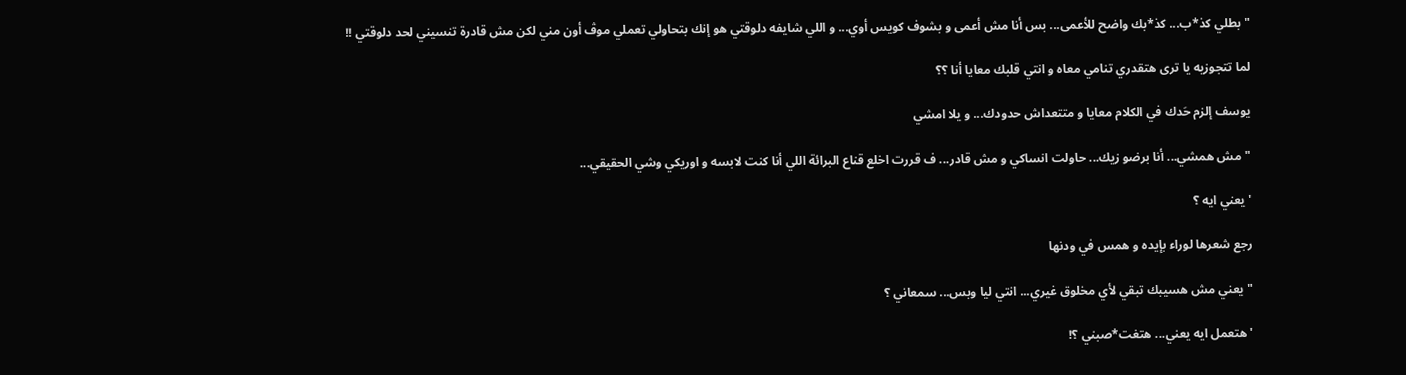" بطلي كذ*ب... كذ*بك واضح للأعمى... بس أنا مش أعمى و بشوف كويس أوي... و اللي شايفه دلوقتي هو إنك بتحاولي تعملي موڤ أون مني لكن مش قادرة تنسيني لحد دلوقتي !!

لما تتجوزيه يا ترى هتقدري تنامي معاه و انتي قلبك معايا أنا ؟؟

يوسف إلزم حَدك في الكلام معايا و متتعداش حدودك... و يلا امشي

" مش همشي... أنا برضو زيك... حاولت انساكي و مش قادر... ف قررت اخلع قناع البرائة اللي أنا كنت لابسه و اوريكي وشي الحقيقي...

' يعني ايه ؟

رجع شعرها لوراء بإيده و همس في ودنها

" يعني مش هسيبك تبقي لأي مخلوق غيري... انتي ليا وبس... سمعاني ؟

' هتعمل ايه يعني... هتغت*صبني ؟!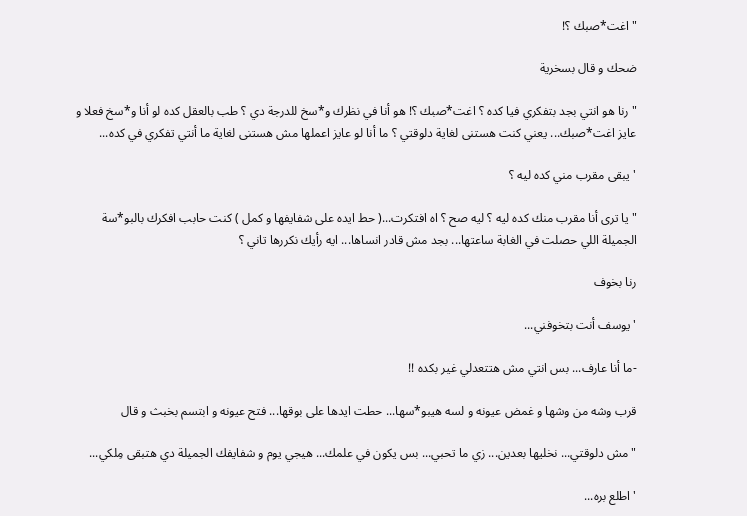" اغت*صبك ؟!

ضحك و قال بسخرية

" رنا هو انتي بجد بتفكري فيا كده ؟ اغت*صبك ؟! هو أنا في نظرك و*سخ للدرجة دي ؟ طب بالعقل كده لو أنا و*سخ فعلا و عايز اغت*صبك... يعني كنت هستنى لغاية دلوقتي ؟ ما أنا لو عايز اعملها مش هستنى لغاية ما أنتي تفكري في كده...

' يبقى مقرب مني كده ليه ؟

" يا ترى أنا مقرب منك كده ليه ؟ ليه صح ؟ اه افتكرت...( حط ايده على شفايفها و كمل ) كنت حابب افكرك بالبو*سة الجميلة اللي حصلت في الغابة ساعتها... بجد مش قادر انساها... ايه رأيك نكررها تاني ؟

رنا بخوف

' يوسف أنت بتخوفني...

-ما أنا عارف... بس انتي مش هتتعدلي غير بكده !!

قرب وشه من وشها و غمض عيونه و لسه هيبو*سها... حطت ايدها على بوقها... فتح عيونه و ابتسم بخبث و قال

" مش دلوقتي... نخليها بعدين... زي ما تحبي... بس يكون في علمك... هيجي يوم و شفايفك الجميلة دي هتبقى مِلكي...

' اطلع بره...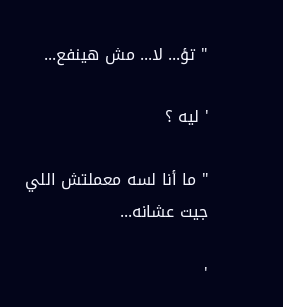" تؤ... لا... مش هينفع...

' ليه ؟

" ما أنا لسه معملتش اللي جيت عشانه...

'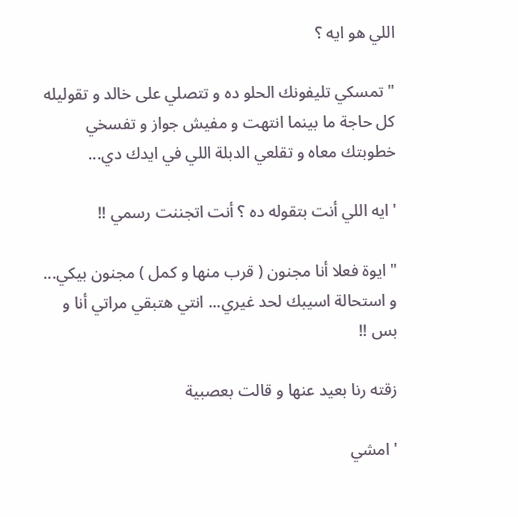اللي هو ايه ؟

" تمسكي تليفونك الحلو ده و تتصلي على خالد و تقوليله كل حاجة ما بينما انتهت و مفيش جواز و تفسخي خطوبتك معاه و تقلعي الدبلة اللي في ايدك دي...

' ايه اللي أنت بتقوله ده ؟ أنت اتجننت رسمي !!

" ايوة فعلا أنا مجنون ( قرب منها و كمل ) مجنون بيكي... و استحالة اسيبك لحد غيري... انتي هتبقي مراتي أنا و بس !!

زقته رنا بعيد عنها و قالت بعصبية

' امشي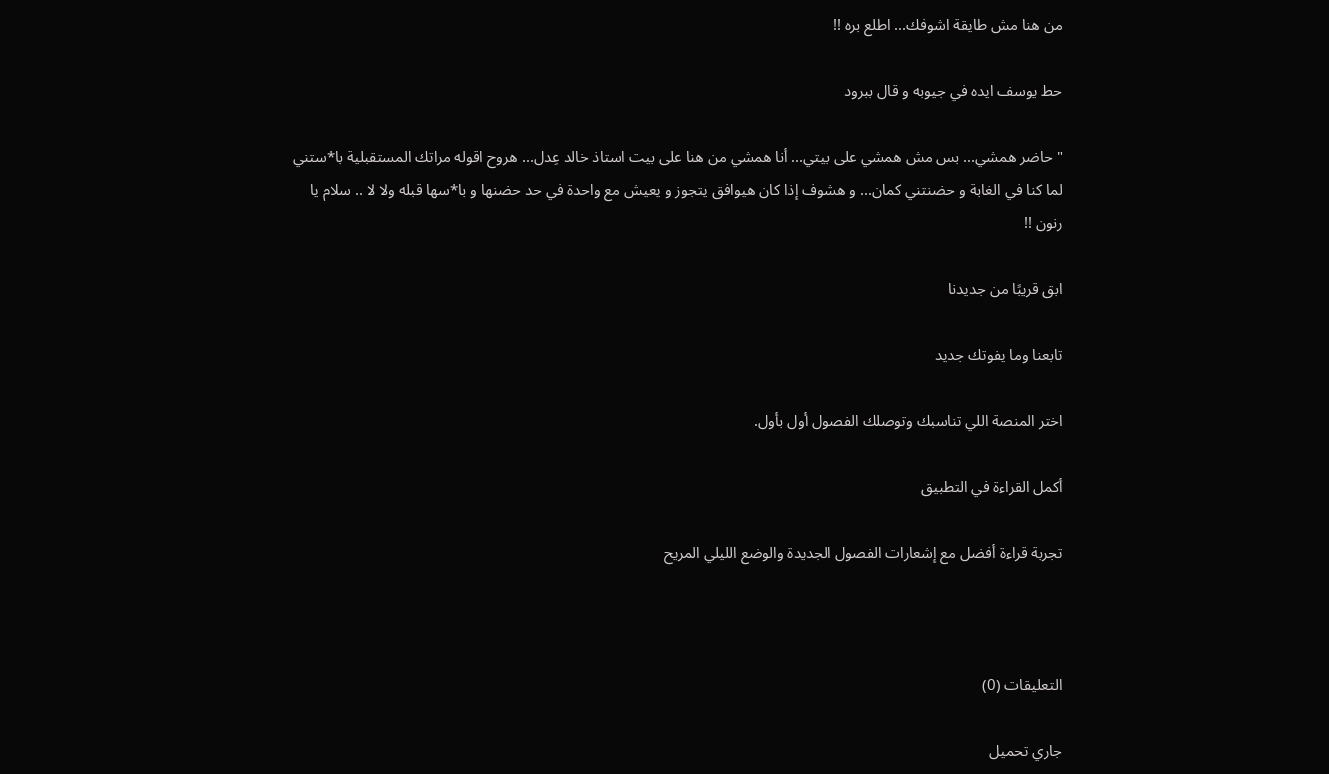من هنا مش طايقة اشوفك... اطلع بره !!

حط يوسف ايده في جيوبه و قال ببرود

" حاضر همشي... بس مش همشي على بيتي... أنا همشي من هنا على بيت استاذ خالد عِدل... هروح اقوله مراتك المستقبلية با*ستني لما كنا في الغابة و حضنتني كمان... و هشوف إذا كان هيوافق يتجوز و يعيش مع واحدة في حد حضنها و با*سها قبله ولا لا .. سلام يا رنون !!

ابق قريبًا من جديدنا

تابعنا وما يفوتك جديد

اختر المنصة اللي تناسبك وتوصلك الفصول أول بأول.

أكمل القراءة في التطبيق

تجربة قراءة أفضل مع إشعارات الفصول الجديدة والوضع الليلي المريح



التعليقات (0)

جاري تحميل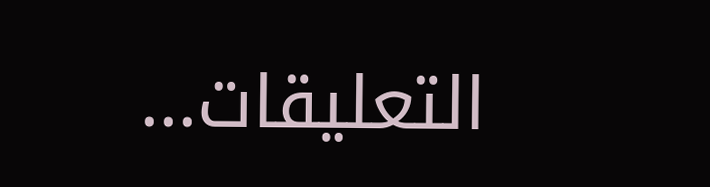التعليقات...